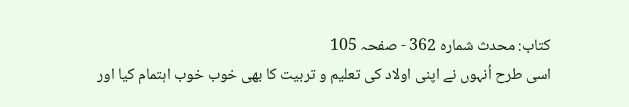کتاب: محدث شمارہ 362 - صفحہ 105
اسی طرح اُنہوں نے اپنی اولاد کی تعلیم و تربیت کا بھی خوب خوب اہتمام کیا اور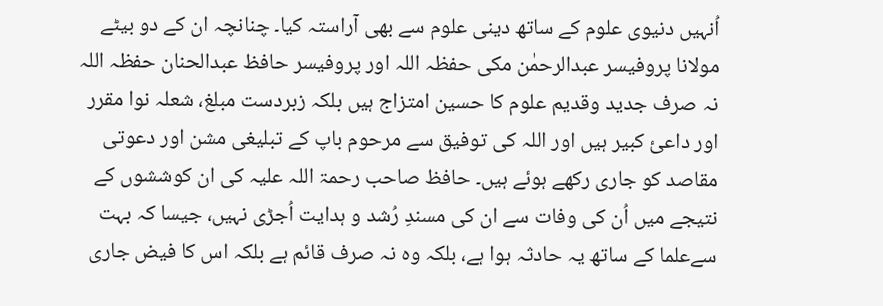اُنہیں دنیوی علوم کے ساتھ دینی علوم سے بھی آراستہ کیا۔ چنانچہ ان کے دو بیٹے مولانا پروفیسر عبدالرحمٰن مکی حفظہ اللہ اور پروفیسر حافظ عبدالحنان حفظہ اللہ نہ صرف جدید وقدیم علوم کا حسین امتزاج ہیں بلکہ زبردست مبلغ، شعلہ نوا مقرر اور داعئ کبیر ہیں اور اللہ کی توفیق سے مرحوم باپ کے تبلیغی مشن اور دعوتی مقاصد کو جاری رکھے ہوئے ہیں۔ حافظ صاحب رحمۃ اللہ علیہ کی ان کوششوں کے نتیجے میں اُن کی وفات سے ان کی مسندِ رُشد و ہدایت اُجڑی نہیں، جیسا کہ بہت سےعلما کے ساتھ یہ حادثہ ہوا ہے، بلکہ وہ نہ صرف قائم ہے بلکہ اس کا فیض جاری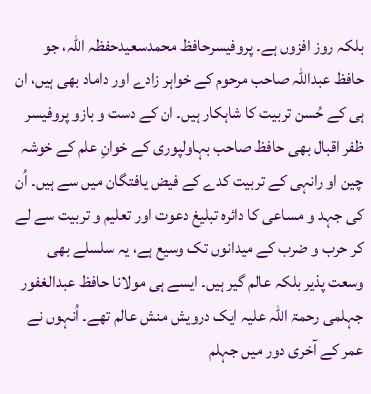بلکہ روز افزوں ہے۔ پروفیسرحافظ محمدسعیدحفظہ اللہ، جو حافظ عبداللہ صاحب مرحوم کے خواہر زادے اور داماد بھی ہیں، ان ہی کے حُسن تربیت کا شاہکار ہیں۔ ان کے دست و بازو پروفیسر ظفر اقبال بھی حافظ صاحب بہاولپوری کے خوانِ علم کے خوشہ چین او رانہی کے تربیت کدے کے فیض یافتگان میں سے ہیں۔ اُن کی جہد و مساعی کا دائرہ تبلیغ دعوت اور تعلیم و تربیت سے لے کر حرب و ضرب کے میدانوں تک وسیع ہے، یہ سلسلے بھی وسعت پذیر بلکہ عالم گیر ہیں۔ ایسے ہی مولانا حافظ عبدالغفور جہلمی رحمۃ اللہ علیہ ایک درویش منش عالم تھے۔ اُنہوں نے عمر کے آخری دور میں جہلم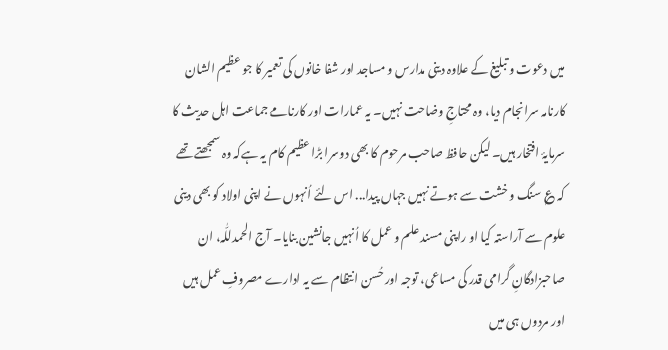میں دعوت و تبلیغ کے علاوہ دینی مدارس و مساجد اور شفا خانوں کی تعمیر کا جو عظیم الشان کارنامہ سرانجام دیا، وہ محتاجِ وضاحت نہیں۔ یہ عمارات اور کارنامے جماعت اہل حدیث کا سرمایۂ افتخار ہیں۔ لیکن حافظ صاحب مرحوم کا بھی دوسرا بڑا عظیم کام یہ ہےکہ وہ سمجھتے تھے کہ ؏ سنگ و خشت سے ہوتے نہیں جہاں پیدا... اس لئے اُنہوں نے اپنی اولاد کو بھی دینی علوم سے آراستہ کیا او راپنی مسند علم و عمل کا اُنہیں جانشین بنایا۔ آج الحمدللّٰہ، ان صاحبزادگانِ گرامی قدر کی مساعی، توجہ اور حُسن انتظام سے یہ ادارے مصروفِ عمل ہیں اور مردوں ہی میں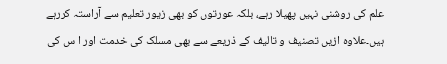علم کی روشنی نہیں پھیلا رہے، بلکہ عورتوں کو بھی زیور تعلیم سے آراستہ کررہے ہیں۔علاوہ ازیں تصنیف و تالیف کے ذریعے سے بھی مسلک کی خدمت اور ا س کی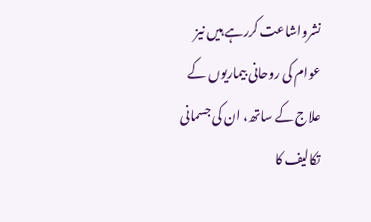نشرواشاعت کررہے ہیں نیز عوام کی روحانی بیماریوں کے علاج کے ساتھ، ان کی جسمانی تکالیف کا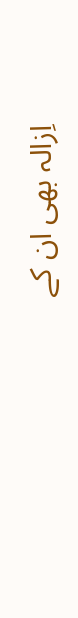اِزالہ بھی ان کے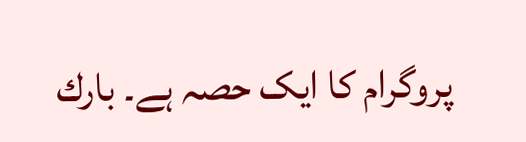پروگرام کا ایک حصہ ہے۔ بارك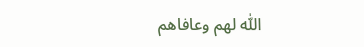اللّٰه لهم وعافاهم